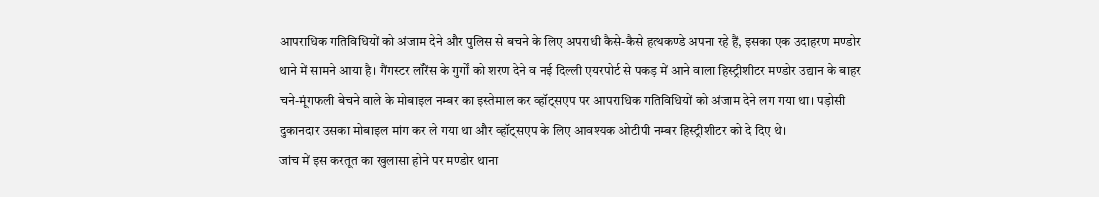आपराधिक गतिविधियों को अंजाम देने और पुलिस से बचने के लिए अपराधी कैसे-कैसे हत्थकण्डे अपना रहे हैं, इसका एक उदाहरण मण्डोर थाने में सामने आया है। गैंगस्टर लॉरेंस के गुर्गों को शरण देने व नई दिल्ली एयरपोर्ट से पकड़ में आने वाला हिस्ट्रीशीटर मण्डोर उद्यान के बाहर चने-मूंगफली बेचने वाले के मोबाइल नम्बर का इस्तेमाल कर व्हॉट्सएप पर आपराधिक गतिविधियों को अंजाम देने लग गया था। पड़ोसी दुकानदार उसका मोबाइल मांग कर ले गया था और व्हॉट्सएप के लिए आवश्यक ओटीपी नम्बर हिस्ट्रीशीटर को दे दिए थे।
जांच में इस करतूत का खुलासा होने पर मण्डोर थाना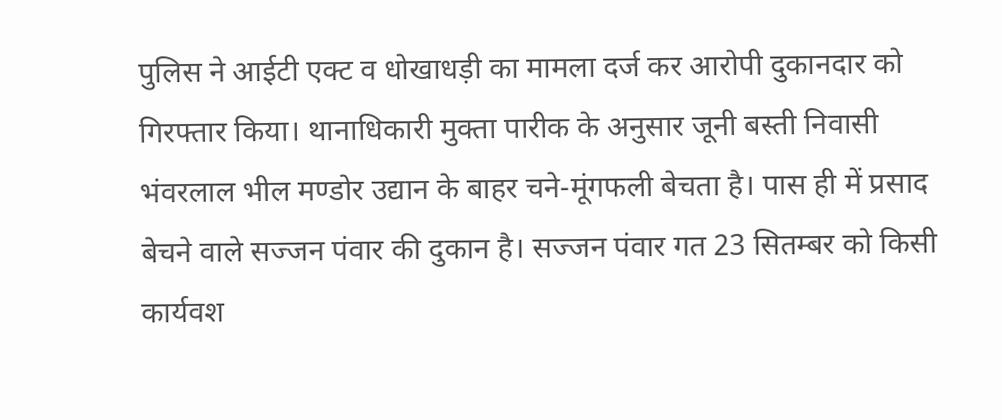पुलिस ने आईटी एक्ट व धोखाधड़ी का मामला दर्ज कर आरोपी दुकानदार को गिरफ्तार किया। थानाधिकारी मुक्ता पारीक के अनुसार जूनी बस्ती निवासी भंवरलाल भील मण्डोर उद्यान के बाहर चने-मूंगफली बेचता है। पास ही में प्रसाद बेचने वाले सज्जन पंवार की दुकान है। सज्जन पंवार गत 23 सितम्बर को किसी कार्यवश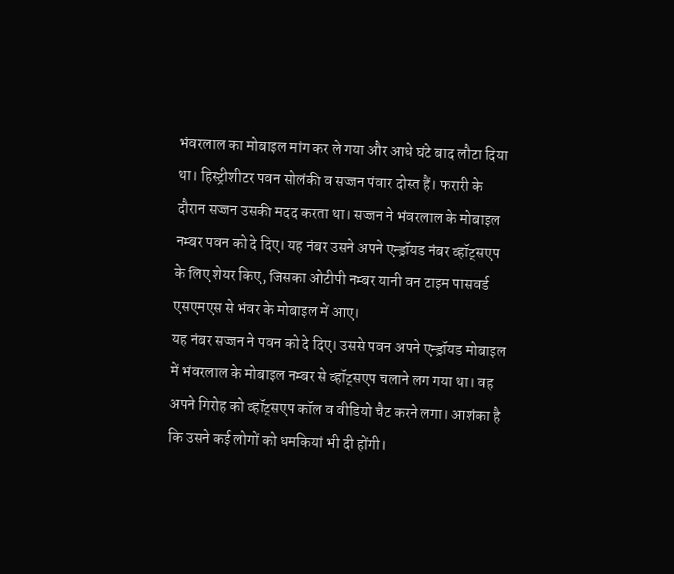भंवरलाल का मोबाइल मांग कर ले गया और आधे घंटे बाद लौटा दिया था। हिस्ट्रीशीटर पवन सोलंकी व सज्जन पंवार दोस्त हैं। फरारी के दौरान सज्जन उसकी मदद करता था। सज्जन ने भंवरलाल के मोबाइल नम्बर पवन को दे दिए। यह नंबर उसने अपने एन्ड्रॉयड नंबर व्हॉट्सएप के लिए शेयर किए, जिसका ओटीपी नम्बर यानी वन टाइम पासवर्ड एसएमएस से भंवर के मोबाइल में आए।
यह नंबर सज्जन ने पवन को दे दिए। उससे पवन अपने एन्ड्रॉयड मोबाइल में भंवरलाल के मोबाइल नम्बर से व्हॉट्सएप चलाने लग गया था। वह अपने गिरोह को व्हॉट्सएप कॉल व वीडियो चैट करने लगा। आशंका है कि उसने कई लोगों को धमकियां भी दी होंगी।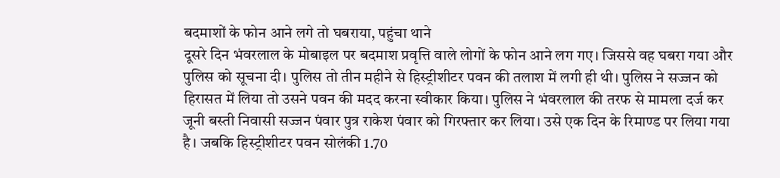बदमाशों के फोन आने लगे तो घबराया, पहुंचा थाने
दूसरे दिन भंवरलाल के मोबाइल पर बदमाश प्रवृत्ति वाले लोगों के फोन आने लग गए। जिससे वह घबरा गया और पुलिस को सूचना दी। पुलिस तो तीन महीने से हिस्ट्रीशीटर पवन की तलाश में लगी ही थी। पुलिस ने सज्जन को हिरासत में लिया तो उसने पवन की मदद करना स्वीकार किया। पुलिस ने भंवरलाल की तरफ से मामला दर्ज कर जूनी बस्ती निवासी सज्जन पंवार पुत्र राकेश पंवार को गिरफ्तार कर लिया। उसे एक दिन के रिमाण्ड पर लिया गया है। जबकि हिस्ट्रीशीटर पवन सोलंकी 1.70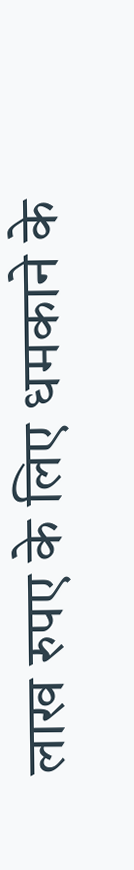लाख रुपए के लिए धमकाने के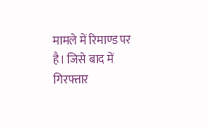मामले में रिमाण्ड पर है। जिसे बाद में गिरफ्तार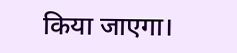किया जाएगा।